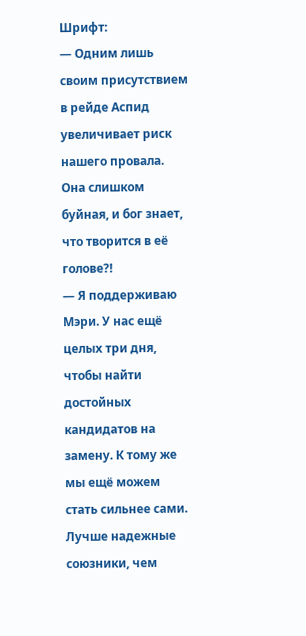Шрифт:
— Одним лишь своим присутствием в рейде Аспид увеличивает риск нашего провала. Она слишком буйная, и бог знает, что творится в её голове?!
— Я поддерживаю Мэри. У нас ещё целых три дня, чтобы найти достойных кандидатов на замену. К тому же мы ещё можем стать сильнее сами. Лучше надежные союзники, чем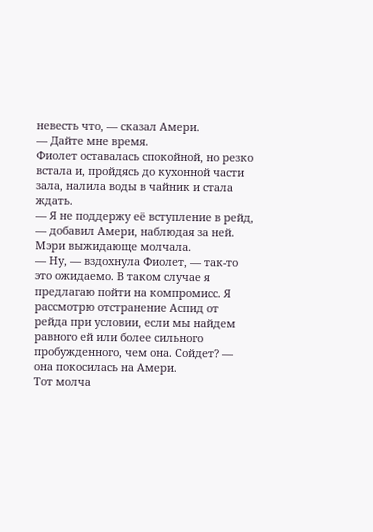невесть что, — сказал Амери.
— Дайте мне время.
Фиолет оставалась спокойной, но резко встала и, пройдясь до кухонной части зала, налила воды в чайник и стала ждать.
— Я не поддержу её вступление в рейд, — добавил Амери, наблюдая за ней.
Мэри выжидающе молчала.
— Ну, — вздохнула Фиолет, — так-то это ожидаемо. В таком случае я предлагаю пойти на компромисс. Я рассмотрю отстранение Аспид от рейда при условии, если мы найдем равного ей или более сильного пробужденного, чем она. Сойдет? — она покосилась на Амери.
Тот молча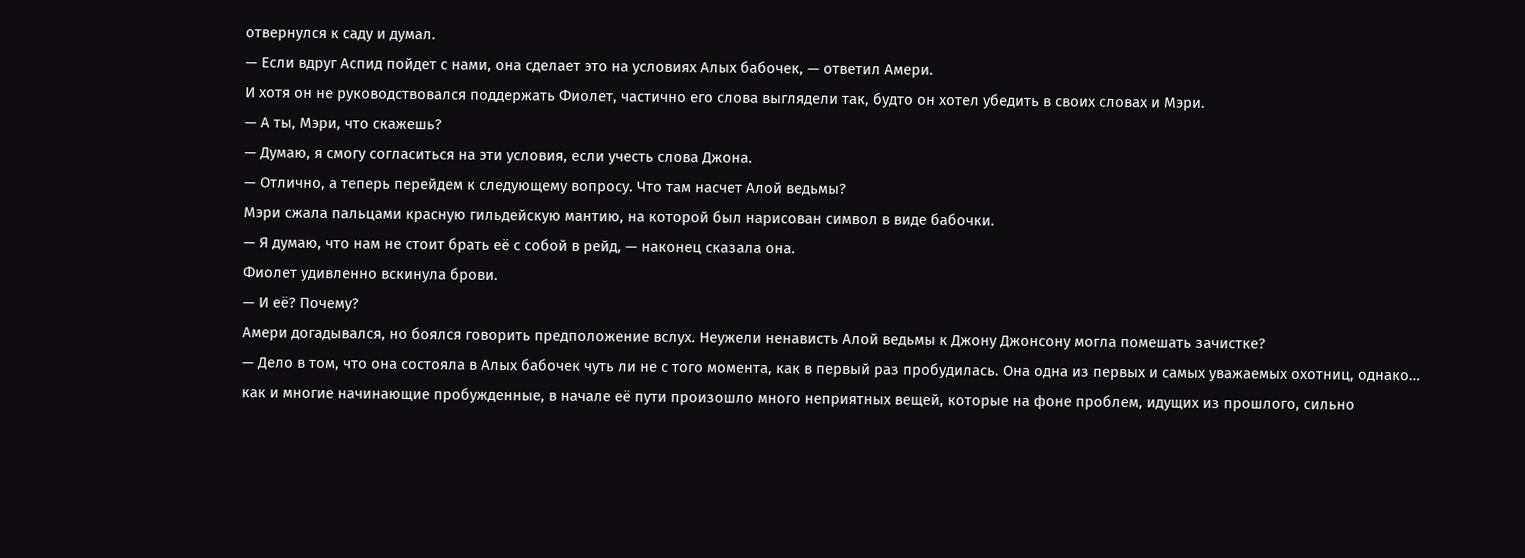отвернулся к саду и думал.
— Если вдруг Аспид пойдет с нами, она сделает это на условиях Алых бабочек, — ответил Амери.
И хотя он не руководствовался поддержать Фиолет, частично его слова выглядели так, будто он хотел убедить в своих словах и Мэри.
— А ты, Мэри, что скажешь?
— Думаю, я смогу согласиться на эти условия, если учесть слова Джона.
— Отлично, а теперь перейдем к следующему вопросу. Что там насчет Алой ведьмы?
Мэри сжала пальцами красную гильдейскую мантию, на которой был нарисован символ в виде бабочки.
— Я думаю, что нам не стоит брать её с собой в рейд, — наконец сказала она.
Фиолет удивленно вскинула брови.
— И её? Почему?
Амери догадывался, но боялся говорить предположение вслух. Неужели ненависть Алой ведьмы к Джону Джонсону могла помешать зачистке?
— Дело в том, что она состояла в Алых бабочек чуть ли не с того момента, как в первый раз пробудилась. Она одна из первых и самых уважаемых охотниц, однако… как и многие начинающие пробужденные, в начале её пути произошло много неприятных вещей, которые на фоне проблем, идущих из прошлого, сильно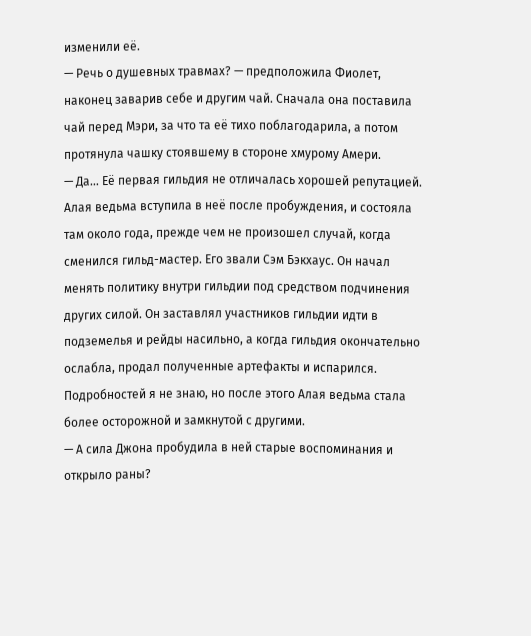изменили её.
— Речь о душевных травмах? — предположила Фиолет, наконец заварив себе и другим чай. Сначала она поставила чай перед Мэри, за что та её тихо поблагодарила, а потом протянула чашку стоявшему в стороне хмурому Амери.
— Да… Её первая гильдия не отличалась хорошей репутацией. Алая ведьма вступила в неё после пробуждения, и состояла там около года, прежде чем не произошел случай, когда сменился гильд-мастер. Его звали Сэм Бэкхаус. Он начал менять политику внутри гильдии под средством подчинения других силой. Он заставлял участников гильдии идти в подземелья и рейды насильно, а когда гильдия окончательно ослабла, продал полученные артефакты и испарился. Подробностей я не знаю, но после этого Алая ведьма стала более осторожной и замкнутой с другими.
— А сила Джона пробудила в ней старые воспоминания и открыло раны?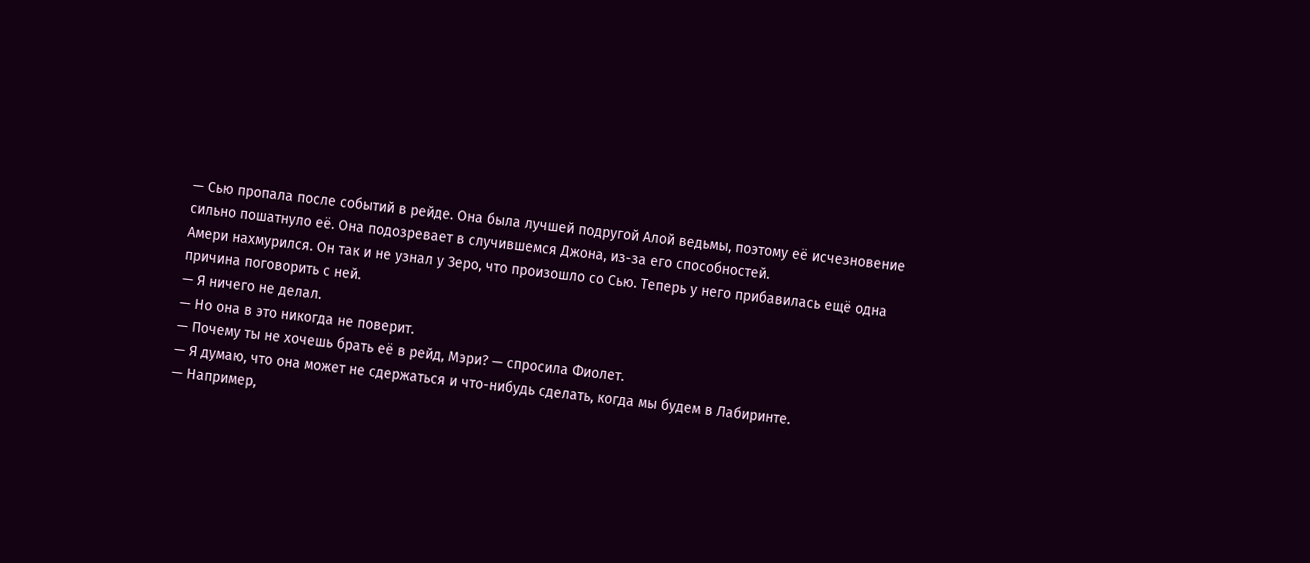— Сью пропала после событий в рейде. Она была лучшей подругой Алой ведьмы, поэтому её исчезновение сильно пошатнуло её. Она подозревает в случившемся Джона, из-за его способностей.
Амери нахмурился. Он так и не узнал у Зеро, что произошло со Сью. Теперь у него прибавилась ещё одна причина поговорить с ней.
— Я ничего не делал.
— Но она в это никогда не поверит.
— Почему ты не хочешь брать её в рейд, Мэри? — спросила Фиолет.
— Я думаю, что она может не сдержаться и что-нибудь сделать, когда мы будем в Лабиринте.
— Например,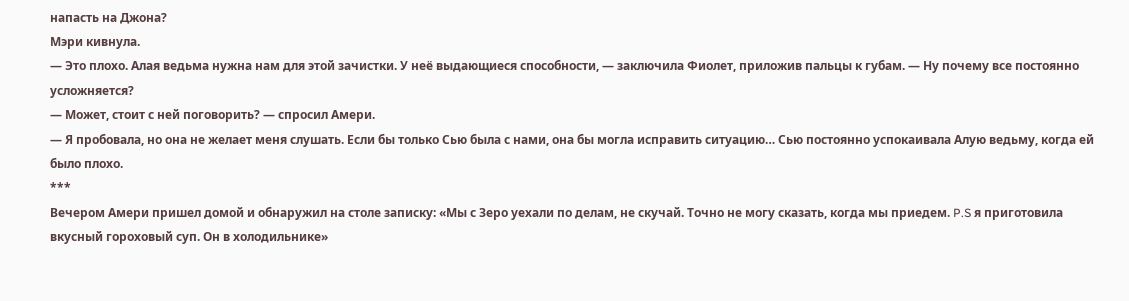напасть на Джона?
Мэри кивнула.
— Это плохо. Алая ведьма нужна нам для этой зачистки. У неё выдающиеся способности, — заключила Фиолет, приложив пальцы к губам. — Ну почему все постоянно усложняется?
— Может, стоит с ней поговорить? — спросил Амери.
— Я пробовала, но она не желает меня слушать. Если бы только Сью была с нами, она бы могла исправить ситуацию… Сью постоянно успокаивала Алую ведьму, когда ей было плохо.
***
Вечером Амери пришел домой и обнаружил на столе записку: «Мы с Зеро уехали по делам, не скучай. Точно не могу сказать, когда мы приедем. P.S я приготовила вкусный гороховый суп. Он в холодильнике»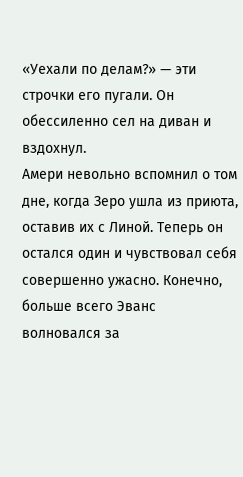«Уехали по делам?» — эти строчки его пугали. Он обессиленно сел на диван и вздохнул.
Амери невольно вспомнил о том дне, когда Зеро ушла из приюта, оставив их с Линой. Теперь он остался один и чувствовал себя совершенно ужасно. Конечно, больше всего Эванс волновался за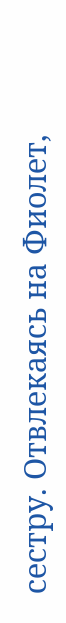сестру. Отвлекаясь на Фиолет,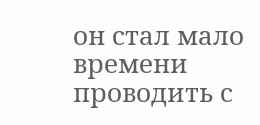он стал мало времени проводить с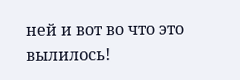ней и вот во что это вылилось!